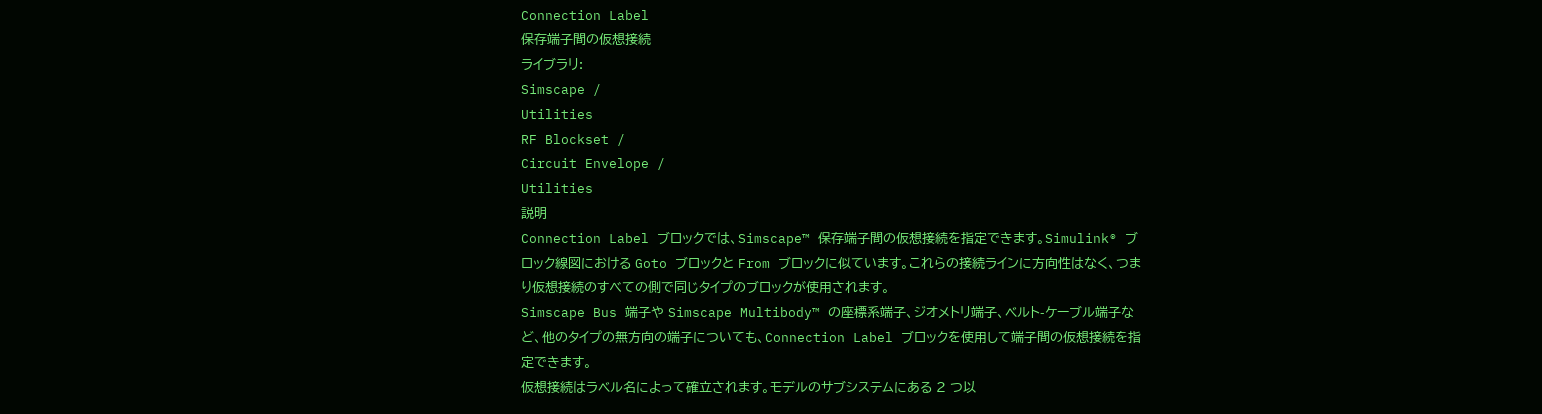Connection Label
保存端子間の仮想接続
ライブラリ:
Simscape /
Utilities
RF Blockset /
Circuit Envelope /
Utilities
説明
Connection Label ブロックでは、Simscape™ 保存端子間の仮想接続を指定できます。Simulink® ブロック線図における Goto ブロックと From ブロックに似ています。これらの接続ラインに方向性はなく、つまり仮想接続のすべての側で同じタイプのブロックが使用されます。
Simscape Bus 端子や Simscape Multibody™ の座標系端子、ジオメトリ端子、ベルト-ケーブル端子など、他のタイプの無方向の端子についても、Connection Label ブロックを使用して端子間の仮想接続を指定できます。
仮想接続はラベル名によって確立されます。モデルのサブシステムにある 2 つ以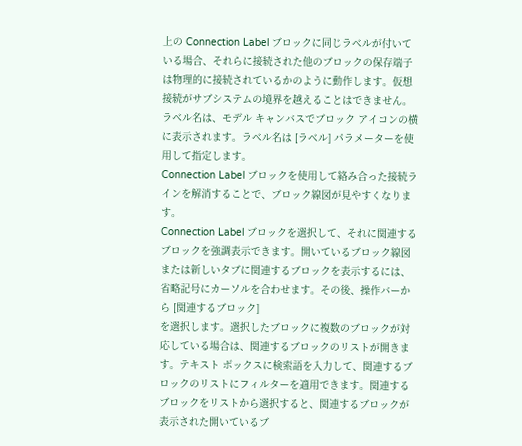上の Connection Label ブロックに同じラベルが付いている場合、それらに接続された他のブロックの保存端子は物理的に接続されているかのように動作します。仮想接続がサブシステムの境界を越えることはできません。
ラベル名は、モデル キャンバスでブロック アイコンの横に表示されます。ラベル名は [ラベル] パラメーターを使用して指定します。
Connection Label ブロックを使用して絡み合った接続ラインを解消することで、ブロック線図が見やすくなります。
Connection Label ブロックを選択して、それに関連するブロックを強調表示できます。開いているブロック線図または新しいタブに関連するブロックを表示するには、省略記号にカーソルを合わせます。その後、操作バーから [関連するブロック]
を選択します。選択したブロックに複数のブロックが対応している場合は、関連するブロックのリストが開きます。テキスト ボックスに検索語を入力して、関連するブロックのリストにフィルターを適用できます。関連するブロックをリストから選択すると、関連するブロックが表示された開いているブ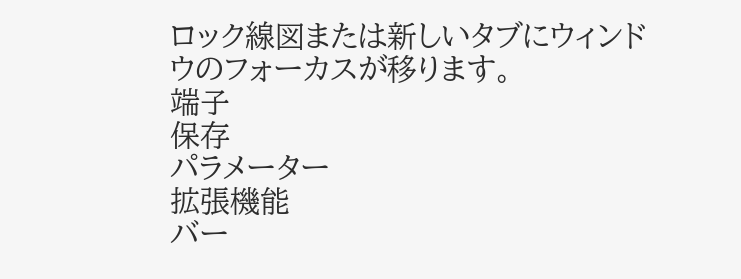ロック線図または新しいタブにウィンドウのフォーカスが移ります。
端子
保存
パラメーター
拡張機能
バー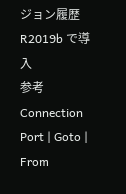ジョン履歴
R2019b で導入
参考
Connection Port | Goto | From